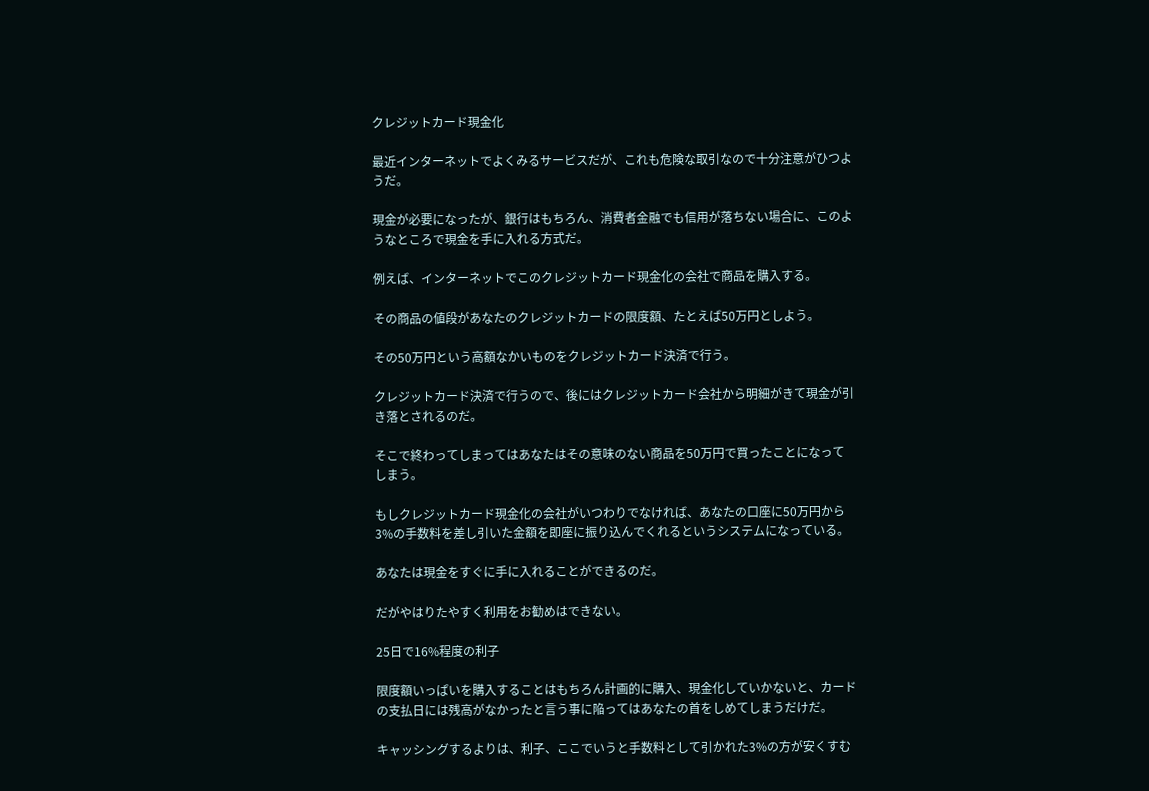クレジットカード現金化

最近インターネットでよくみるサービスだが、これも危険な取引なので十分注意がひつようだ。

現金が必要になったが、銀行はもちろん、消費者金融でも信用が落ちない場合に、このようなところで現金を手に入れる方式だ。

例えば、インターネットでこのクレジットカード現金化の会社で商品を購入する。

その商品の値段があなたのクレジットカードの限度額、たとえば50万円としよう。

その50万円という高額なかいものをクレジットカード決済で行う。

クレジットカード決済で行うので、後にはクレジットカード会社から明細がきて現金が引き落とされるのだ。

そこで終わってしまってはあなたはその意味のない商品を50万円で買ったことになってしまう。

もしクレジットカード現金化の会社がいつわりでなければ、あなたの口座に50万円から3%の手数料を差し引いた金額を即座に振り込んでくれるというシステムになっている。

あなたは現金をすぐに手に入れることができるのだ。

だがやはりたやすく利用をお勧めはできない。

25日で16%程度の利子

限度額いっぱいを購入することはもちろん計画的に購入、現金化していかないと、カードの支払日には残高がなかったと言う事に陥ってはあなたの首をしめてしまうだけだ。

キャッシングするよりは、利子、ここでいうと手数料として引かれた3%の方が安くすむ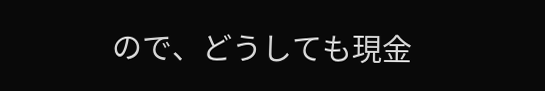ので、どうしても現金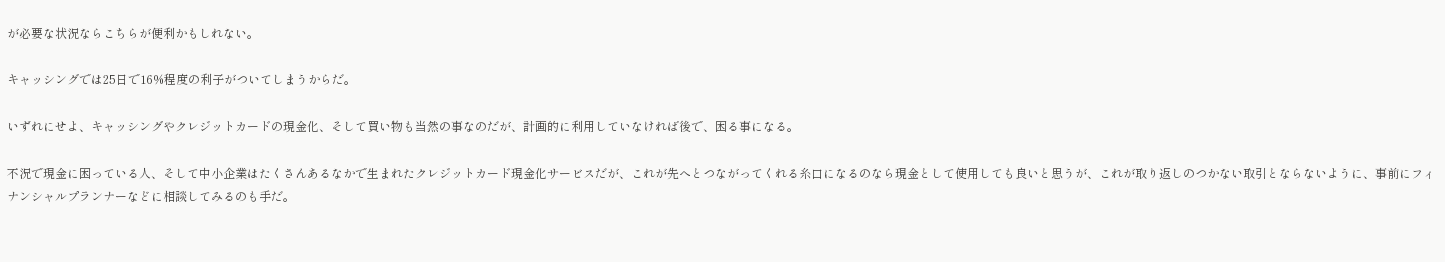が必要な状況ならこちらが便利かもしれない。

キャッシングでは25日で16%程度の利子がついてしまうからだ。

いずれにせよ、キャッシングやクレジットカードの現金化、そして買い物も当然の事なのだが、計画的に利用していなければ後で、困る事になる。

不況で現金に困っている人、そして中小企業はたくさんあるなかで生まれたクレジットカード現金化サービスだが、これが先へとつながってくれる糸口になるのなら現金として使用しても良いと思うが、これが取り返しのつかない取引とならないように、事前にフィナンシャルプランナーなどに相談してみるのも手だ。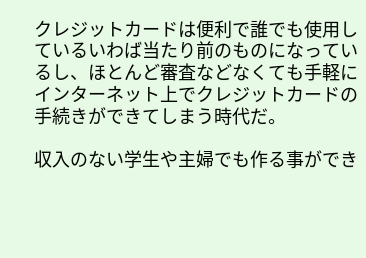クレジットカードは便利で誰でも使用しているいわば当たり前のものになっているし、ほとんど審査などなくても手軽にインターネット上でクレジットカードの手続きができてしまう時代だ。

収入のない学生や主婦でも作る事ができ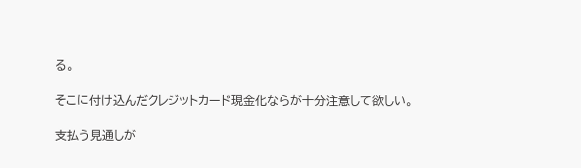る。

そこに付け込んだクレジットカード現金化ならが十分注意して欲しい。

支払う見通しが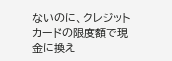ないのに、クレジットカードの限度額で現金に換え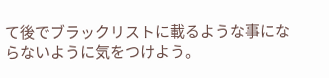て後でブラックリストに載るような事にならないように気をつけよう。